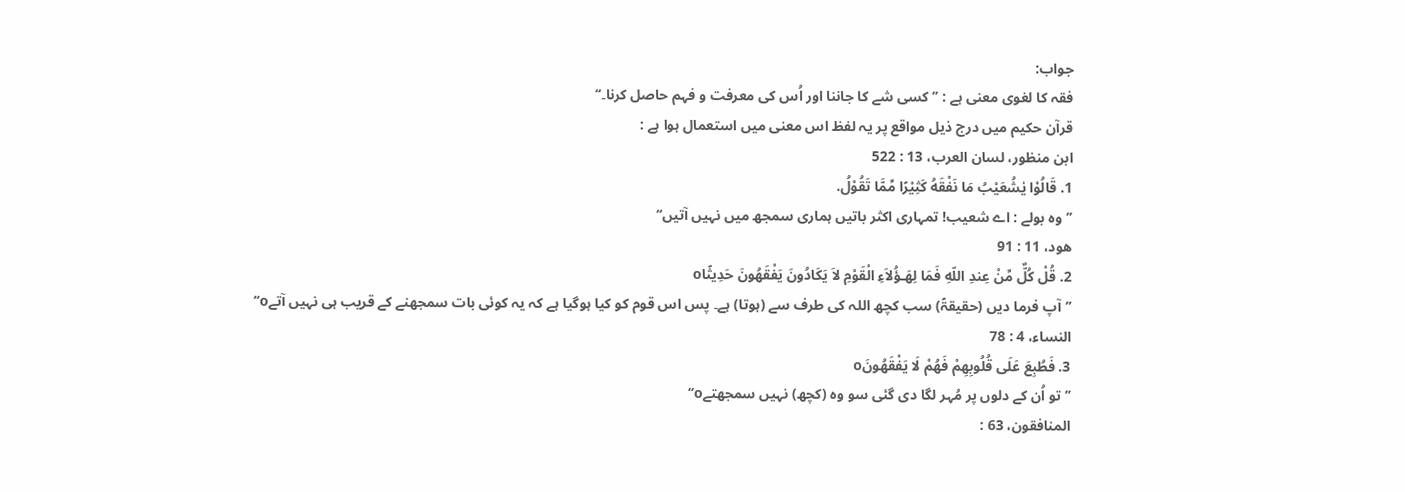جواب:
فقہ کا لغوی معنی ہے : ’’کسی شے کا جاننا اور اُس کی معرفت و فہم حاصل کرنا۔‘‘
قرآن حکیم میں درج ذیل مواقع پر یہ لفظ اس معنی میں استعمال ہوا ہے :
ابن منظور، لسان العرب، 13 : 522
1. قَالُوْا يٰشُعَيْبُ مَا نَفْقَهُ کَثِيْرًا مِّمَّا تَقُوْلُ.
’’وہ بولے : اے شعیب! تمہاری اکثر باتیں ہماری سمجھ میں نہیں آتیں‘‘
هود، 11 : 91
2. قُلْ كُلٌّ مِّنْ عِندِ اللّهِ فَمَا لِهَـؤُلاَءِ الْقَوْمِ لاَ يَكَادُونَ يَفْقَهُونَ حَدِيثًاo
’’آپ فرما دیں (حقیقۃً) سب کچھ اللہ کی طرف سے (ہوتا) ہے۔ پس اس قوم کو کیا ہوگیا ہے کہ یہ کوئی بات سمجھنے کے قریب ہی نہیں آتےo‘‘
النساء، 4 : 78
3. فَطُبِعَ عَلَى قُلُوبِهِمْ فَهُمْ لَا يَفْقَهُونَo
’’تو اُن کے دلوں پر مُہر لگا دی گئی سو وہ (کچھ) نہیں سمجھتےo‘‘
المنافقون، 63 :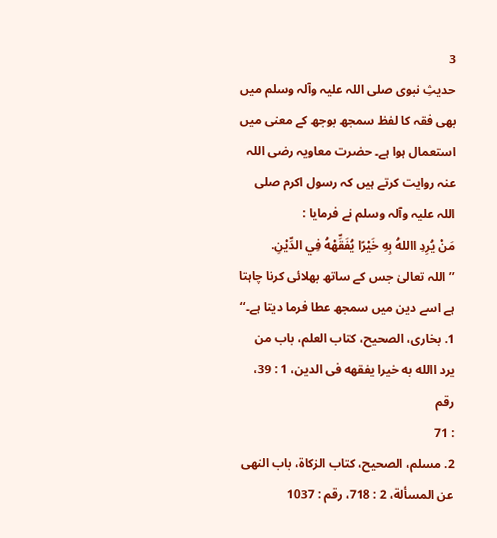3
حدیثِ نبوی صلی اللہ علیہ وآلہ وسلم میں بھی فقہ کا لفظ سمجھ بوجھ کے معنی میں استعمال ہوا ہے۔ حضرت معاویہ رضی اللہ عنہ روایت کرتے ہیں کہ رسول اکرم صلی اللہ علیہ وآلہ وسلم نے فرمایا :
مَنْ يُرِدِ االلهُ بِهِ خَيْرًا يُفَقِّهْهُ فِي الدِّيْنِ.
’’اللہ تعالیٰ جس کے ساتھ بھلائی کرنا چاہتا ہے اسے دین میں سمجھ عطا فرما دیتا ہے۔‘‘
1. بخاری، الصحيح، کتاب العلم، باب من يرد االله به خيرا يفقهه فی الدين، 1 : 39، رقم
: 71
2. مسلم، الصحيح، کتاب الزکاة، باب النهی عن المسألة، 2 : 718، رقم : 1037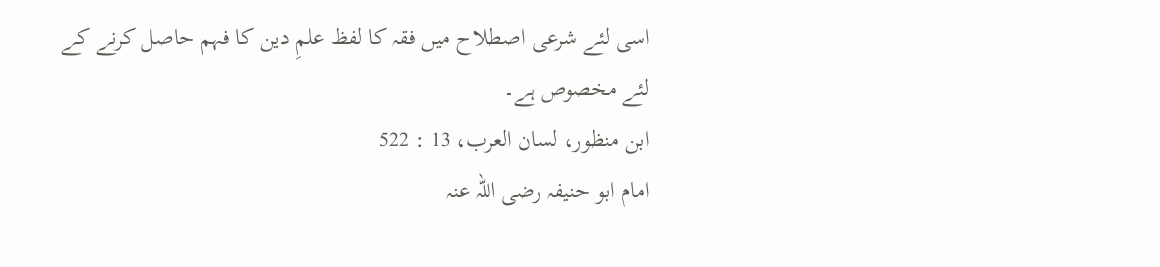اسی لئے شرعی اصطلاح میں فقہ کا لفظ علمِ دین کا فہم حاصل کرنے کے لئے مخصوص ہے۔
ابن منظور، لسان العرب، 13 : 522
امام ابو حنیفہ رضی اللہ عنہ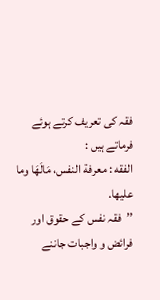فقہ کی تعریف کرتے ہوئے فرماتے ہیں :
الفقه : معرفة النفس، مَالَهَا وما عليها.
’’فقہ نفس کے حقوق اور فرائض و واجبات جاننے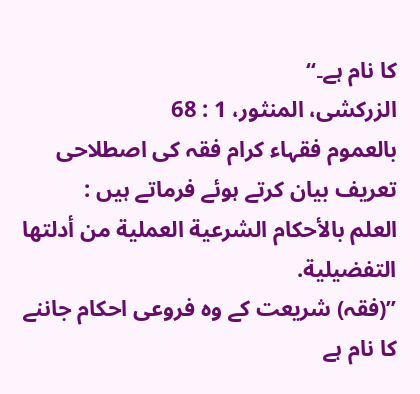کا نام ہے۔‘‘
الزرکشی، المنثور، 1 : 68
بالعموم فقہاء کرام فقہ کی اصطلاحی تعریف بیان کرتے ہوئے فرماتے ہیں :
العلم بالأحکام الشرعية العملية من أدلتها التفضيلية.
’’(فقہ) شریعت کے وہ فروعی احکام جاننے کا نام ہے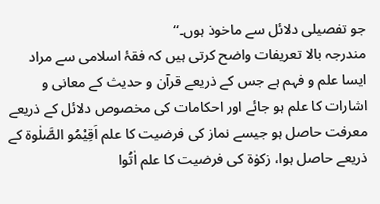جو تفصیلی دلائل سے ماخوذ ہوں۔‘‘
مندرجہ بالا تعریفات واضح کرتی ہیں کہ فقۂ اسلامی سے مراد ایسا علم و فہم ہے جس کے ذریعے قرآن و حدیث کے معانی و اشارات کا علم ہو جائے اور احکامات کی مخصوص دلائل کے ذریعے معرفت حاصل ہو جیسے نماز کی فرضیت کا علم اَقِيْمُو الصَّلٰوۃ کے ذریعے حاصل ہوا، زکوٰۃ کی فرضیت کا علم اٰتُوا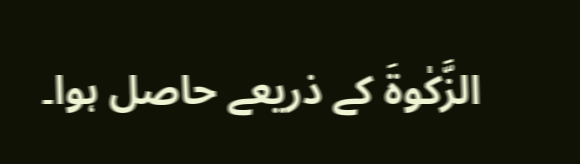الزَّکٰوۃَ کے ذریعے حاصل ہوا۔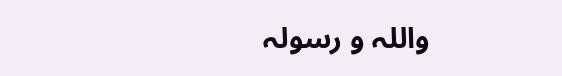واللہ و رسولہ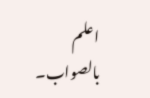اعلم بالصواب۔